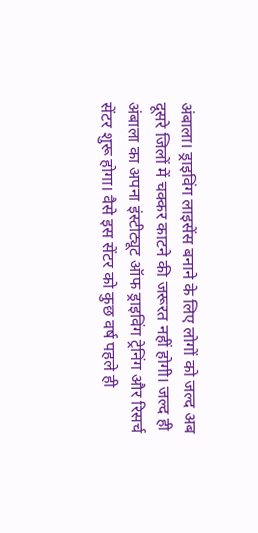अंबाला। ड्राइविंग लाइसेंस बनाने के लिए लोगों को जल्द अब दूसरे जिलों में चक्कर काटने की जरूरत नहीं होगी। जल्द ही अंबाला का अपना इंस्टीट्यूट ऑफ ड्राइविंग ट्रेनिंग और रिसर्च सेंटर शुरू होगा। वैसे इस सेंटर को कुछ वर्ष पहले ही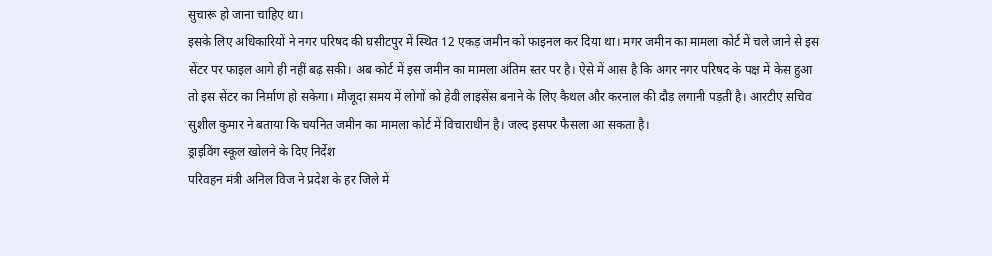सुचारू हो जाना चाहिए था।
इसके लिए अधिकारियों ने नगर परिषद की घसीटपुर में स्थित 12 एकड़ जमीन को फाइनल कर दिया था। मगर जमीन का मामला कोर्ट में चले जाने से इस सेंटर पर फाइल आगे ही नहीं बढ़ सकी। अब कोर्ट में इस जमीन का मामला अंतिम स्तर पर है। ऐसे में आस है कि अगर नगर परिषद के पक्ष में केस हुआ तो इस सेंटर का निर्माण हो सकेगा। मौजूदा समय में लोगों को हेवी लाइसेंस बनाने के लिए कैथल और करनाल की दौड़ लगानी पड़ती है। आरटीए सचिव सुशील कुमार ने बताया कि चयनित जमीन का मामला कोर्ट में विचाराधीन है। जल्द इसपर फैसला आ सकता है।
ड्राइविंग स्कूल खोलने के दिए निर्देश
परिवहन मंत्री अनिल विज ने प्रदेश के हर जिले में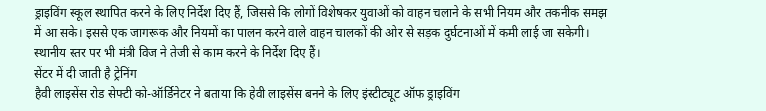ड्राइविंग स्कूल स्थापित करने के लिए निर्देश दिए हैं, जिससे कि लोगों विशेषकर युवाओं को वाहन चलाने के सभी नियम और तकनीक समझ में आ सके। इससे एक जागरूक और नियमों का पालन करने वाले वाहन चालकों की ओर से सड़क दुर्घटनाओं में कमी लाई जा सकेगी। स्थानीय स्तर पर भी मंत्री विज ने तेजी से काम करने के निर्देश दिए हैं।
सेंटर में दी जाती है ट्रेनिंग
हैवी लाइसेंस रोड सेफ्टी को-ऑर्डिनेटर ने बताया कि हेवी लाइसेंस बनने के लिए इंस्टीट्यूट ऑफ ड्राइविंग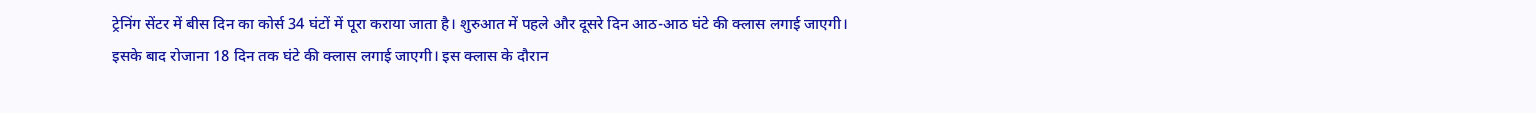ट्रेनिंग सेंटर में बीस दिन का कोर्स 34 घंटों में पूरा कराया जाता है। शुरुआत में पहले और दूसरे दिन आठ-आठ घंटे की क्लास लगाई जाएगी। इसके बाद रोजाना 18 दिन तक घंटे की क्लास लगाई जाएगी। इस क्लास के दौरान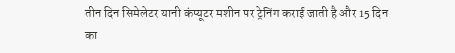तीन दिन सिमेलेटर यानी कंप्यूटर मशीन पर ट्रेनिंग कराई जाती है और 15 दिन का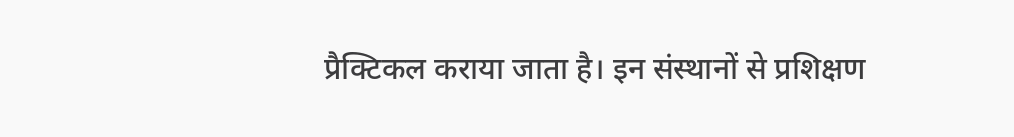प्रैक्टिकल कराया जाता है। इन संस्थानों से प्रशिक्षण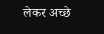लेकर अच्छे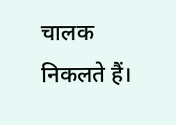चालक निकलते हैं।